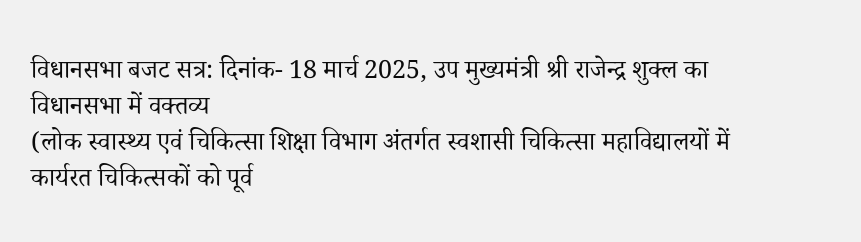विधानसभा बजट सत्र: दिनांक- 18 मार्च 2025, उप मुख्यमंत्री श्री राजेन्द्र शुक्ल का विधानसभा में वक्तव्य
(लोक स्वास्थ्य एवं चिकित्सा शिक्षा विभाग अंतर्गत स्वशासी चिकित्सा महाविद्यालयों में कार्यरत चिकित्सकों को पूर्व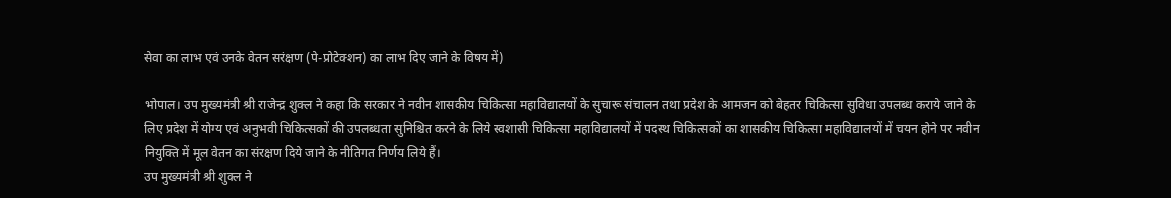सेवा का लाभ एवं उनके वेतन सरंक्षण (पे-प्रोटेक्शन) का लाभ दिए जाने के विषय में)

भोपाल। उप मुख्यमंत्री श्री राजेन्द्र शुक्ल ने कहा कि सरकार ने नवीन शासकीय चिकित्सा महाविद्यालयों के सुचारू संचालन तथा प्रदेश के आमजन को बेहतर चिकित्सा सुविधा उपलब्ध कराये जाने के लिए प्रदेश में योग्य एवं अनुभवी चिकित्सकों की उपलब्धता सुनिश्चित करने के लिये स्वशासी चिकित्सा महाविद्यालयों में पदस्थ चिकित्सकों का शासकीय चिकित्सा महाविद्यालयों में चयन होने पर नवीन नियुक्ति में मूल वेतन का संरक्षण दिये जाने के नीतिगत निर्णय लिये हैं।
उप मुख्यमंत्री श्री शुक्ल ने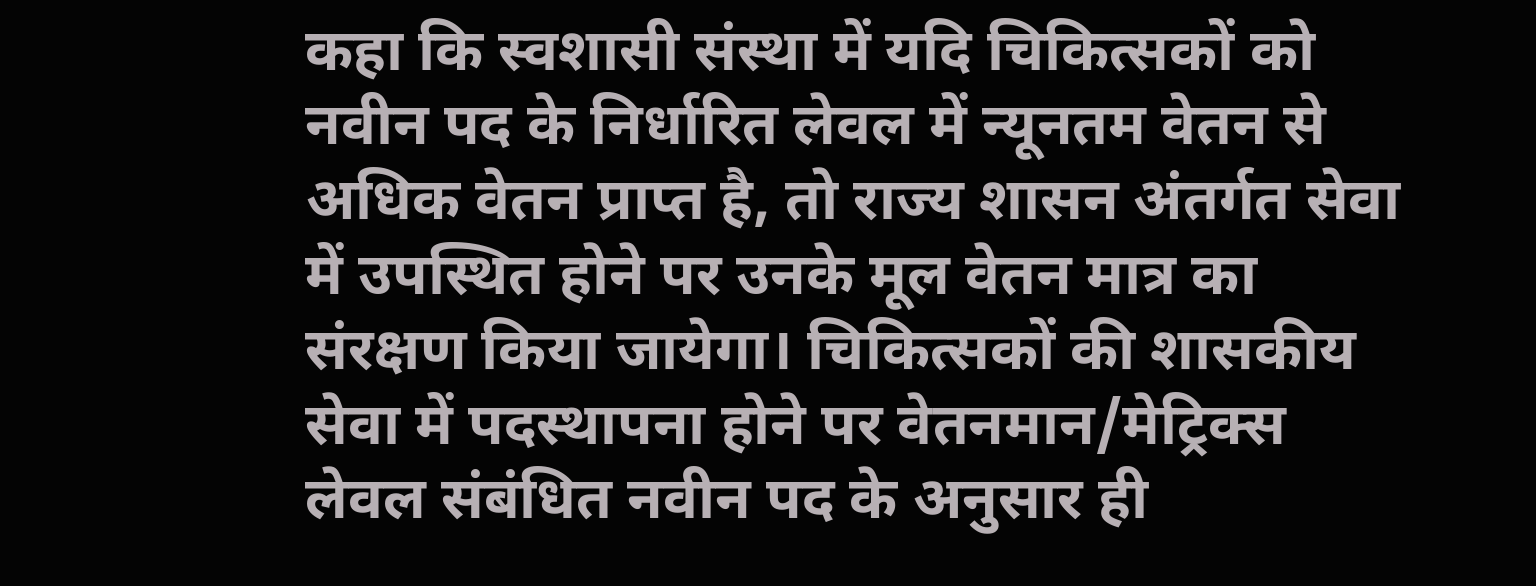कहा कि स्वशासी संस्था में यदि चिकित्सकों को नवीन पद के निर्धारित लेवल में न्यूनतम वेतन से अधिक वेतन प्राप्त है, तो राज्य शासन अंतर्गत सेवा में उपस्थित होने पर उनके मूल वेतन मात्र का संरक्षण किया जायेगा। चिकित्सकों की शासकीय सेवा में पदस्थापना होने पर वेतनमान/मेट्रिक्स लेवल संबंधित नवीन पद के अनुसार ही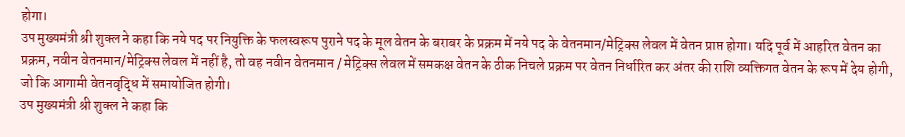होगा।
उप मुख्यमंत्री श्री शुक्ल ने कहा कि नये पद पर नियुक्ति के फलस्वरूप पुराने पद के मूल वेतन के बराबर के प्रक्रम में नये पद के वेतनमान/मेट्रिक्स लेवल में वेतन प्राप्त होगा। यदि पूर्व में आहरित वेतन का प्रक्रम, नवीन वेतनमान/मेट्रिक्स लेवल में नहीं है, तो वह नवीन वेतनमान / मेट्रिक्स लेवल में समकक्ष वेतन के ठीक निचले प्रक्रम पर वेतन निर्धारित कर अंतर की राशि व्यक्तिगत वेतन के रूप में देय होगी, जो कि आगामी वेतनवृद्धि में समायोजित होगी।
उप मुख्यमंत्री श्री शुक्ल ने कहा कि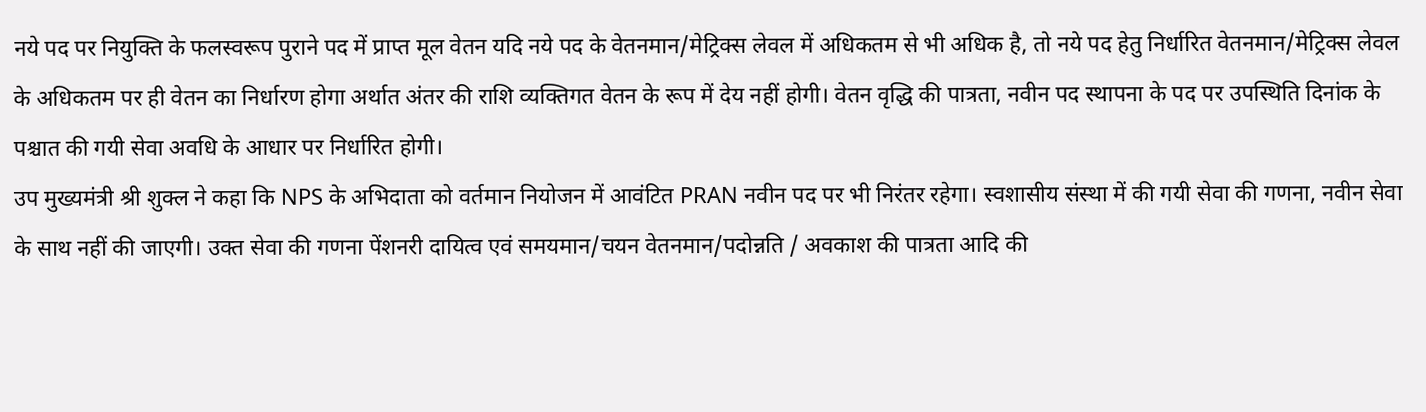नये पद पर नियुक्ति के फलस्वरूप पुराने पद में प्राप्त मूल वेतन यदि नये पद के वेतनमान/मेट्रिक्स लेवल में अधिकतम से भी अधिक है, तो नये पद हेतु निर्धारित वेतनमान/मेट्रिक्स लेवल के अधिकतम पर ही वेतन का निर्धारण होगा अर्थात अंतर की राशि व्यक्तिगत वेतन के रूप में देय नहीं होगी। वेतन वृद्धि की पात्रता, नवीन पद स्थापना के पद पर उपस्थिति दिनांक के पश्चात की गयी सेवा अवधि के आधार पर निर्धारित होगी।
उप मुख्यमंत्री श्री शुक्ल ने कहा कि NPS के अभिदाता को वर्तमान नियोजन में आवंटित PRAN नवीन पद पर भी निरंतर रहेगा। स्वशासीय संस्था में की गयी सेवा की गणना, नवीन सेवा के साथ नहीं की जाएगी। उक्त सेवा की गणना पेंशनरी दायित्व एवं समयमान/चयन वेतनमान/पदोन्नति / अवकाश की पात्रता आदि की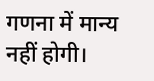गणना में मान्य नहीं होगी।